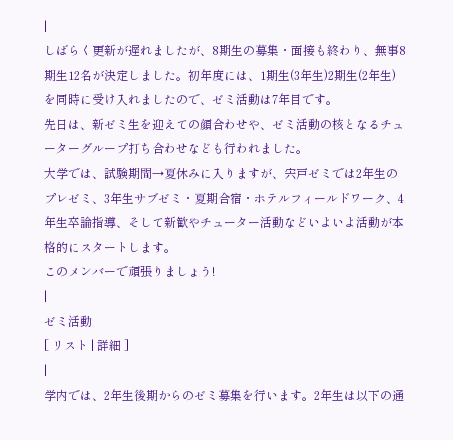|
しばらく更新が遅れましたが、8期生の募集・面接も終わり、無事8期生12名が決定しました。初年度には、1期生(3年生)2期生(2年生)を同時に受け入れましたので、ゼミ活動は7年目です。
先日は、新ゼミ生を迎えての顔合わせや、ゼミ活動の核となるチューターグループ打ち合わせなども行われました。
大学では、試験期間→夏休みに入りますが、宍戸ゼミでは2年生のプレゼミ、3年生サブゼミ・夏期合宿・ホテルフィールドワーク、4年生卒論指導、そして新歓やチューター活動などいよいよ活動が本格的にスタートします。
このメンバーで頑張りましょう!
|
ゼミ活動
[ リスト | 詳細 ]
|
学内では、2年生後期からのゼミ募集を行います。2年生は以下の通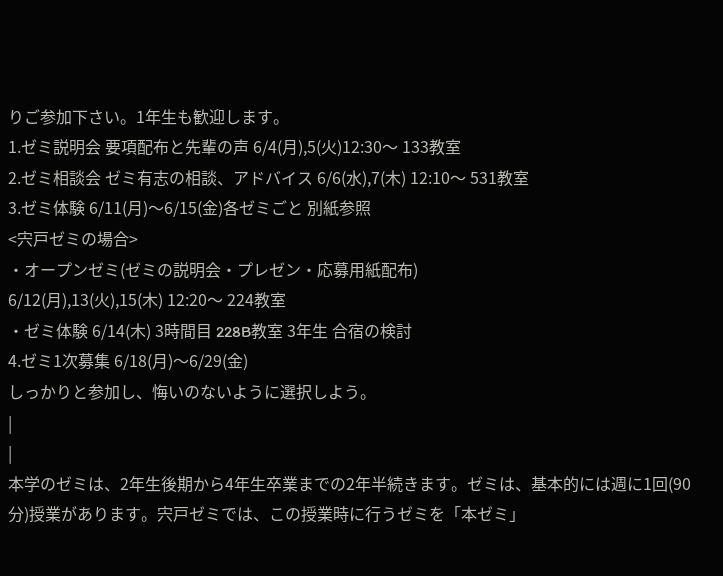りご参加下さい。1年生も歓迎します。
1.ゼミ説明会 要項配布と先輩の声 6/4(月),5(火)12:30〜 133教室
2.ゼミ相談会 ゼミ有志の相談、アドバイス 6/6(水),7(木) 12:10〜 531教室
3.ゼミ体験 6/11(月)〜6/15(金)各ゼミごと 別紙参照
<宍戸ゼミの場合>
・オープンゼミ(ゼミの説明会・プレゼン・応募用紙配布)
6/12(月),13(火),15(木) 12:20〜 224教室
・ゼミ体験 6/14(木) 3時間目 228B教室 3年生 合宿の検討
4.ゼミ1次募集 6/18(月)〜6/29(金)
しっかりと参加し、悔いのないように選択しよう。
|
|
本学のゼミは、2年生後期から4年生卒業までの2年半続きます。ゼミは、基本的には週に1回(90分)授業があります。宍戸ゼミでは、この授業時に行うゼミを「本ゼミ」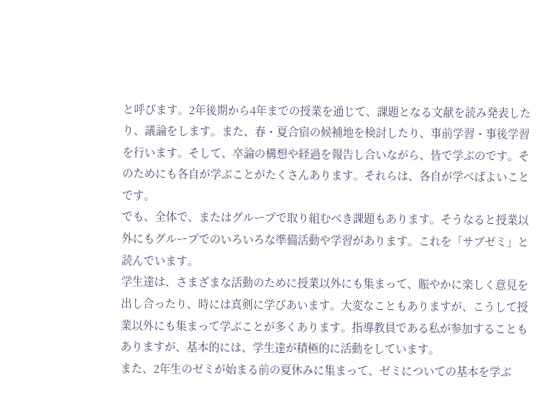と呼びます。2年後期から4年までの授業を通じて、課題となる文献を読み発表したり、議論をします。また、春・夏合宿の候補地を検討したり、事前学習・事後学習を行います。そして、卒論の構想や経過を報告し合いながら、皆で学ぶのです。そのためにも各自が学ぶことがたくさんあります。それらは、各自が学べばよいことです。
でも、全体で、またはグループで取り組むべき課題もあります。そうなると授業以外にもグループでのいろいろな準備活動や学習があります。これを「サブゼミ」と読んでいます。
学生達は、さまざまな活動のために授業以外にも集まって、賑やかに楽しく意見を出し合ったり、時には真剣に学びあいます。大変なこともありますが、こうして授業以外にも集まって学ぶことが多くあります。指導教員である私が参加することもありますが、基本的には、学生達が積極的に活動をしています。
また、2年生のゼミが始まる前の夏休みに集まって、ゼミについての基本を学ぶ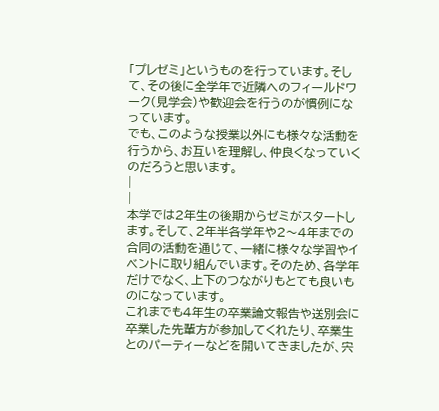「プレゼミ」というものを行っています。そして、その後に全学年で近隣へのフィールドワーク(見学会)や歓迎会を行うのが慣例になっています。
でも、このような授業以外にも様々な活動を行うから、お互いを理解し、仲良くなっていくのだろうと思います。
|
|
本学では2年生の後期からゼミがスタートします。そして、2年半各学年や2〜4年までの合同の活動を通じて、一緒に様々な学習やイベントに取り組んでいます。そのため、各学年だけでなく、上下のつながりもとても良いものになっています。
これまでも4年生の卒業論文報告や送別会に卒業した先輩方が参加してくれたり、卒業生とのパーティーなどを開いてきましたが、宍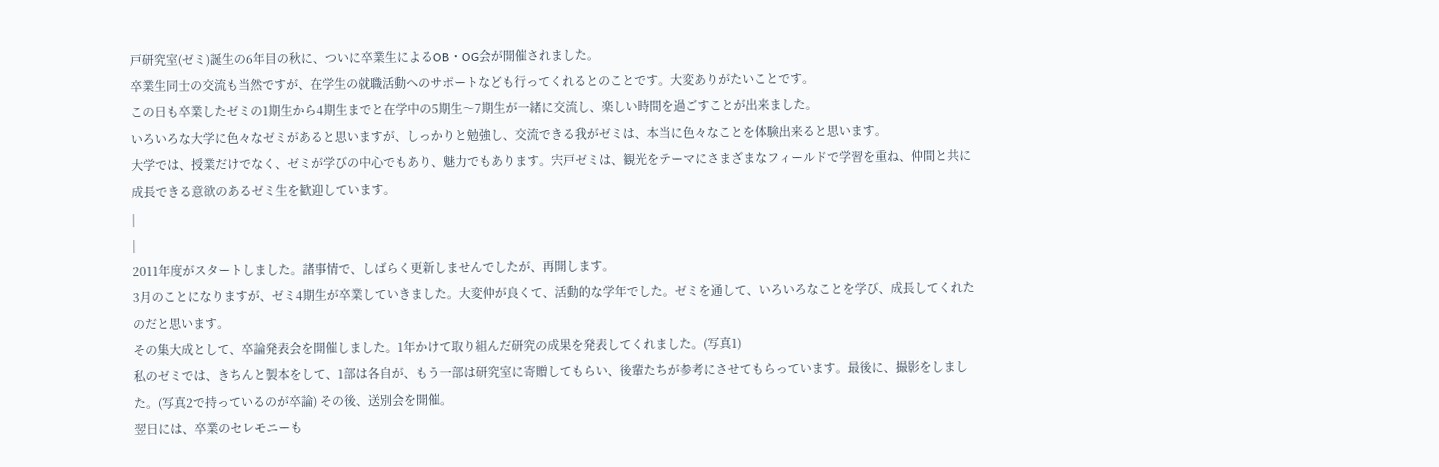戸研究室(ゼミ)誕生の6年目の秋に、ついに卒業生によるOB・OG会が開催されました。
卒業生同士の交流も当然ですが、在学生の就職活動へのサポートなども行ってくれるとのことです。大変ありがたいことです。
この日も卒業したゼミの1期生から4期生までと在学中の5期生〜7期生が一緒に交流し、楽しい時間を過ごすことが出来ました。
いろいろな大学に色々なゼミがあると思いますが、しっかりと勉強し、交流できる我がゼミは、本当に色々なことを体験出来ると思います。
大学では、授業だけでなく、ゼミが学びの中心でもあり、魅力でもあります。宍戸ゼミは、観光をテーマにさまざまなフィールドで学習を重ね、仲間と共に成長できる意欲のあるゼミ生を歓迎しています。
|
|
2011年度がスタートしました。諸事情で、しばらく更新しませんでしたが、再開します。
3月のことになりますが、ゼミ4期生が卒業していきました。大変仲が良くて、活動的な学年でした。ゼミを通して、いろいろなことを学び、成長してくれたのだと思います。
その集大成として、卒論発表会を開催しました。1年かけて取り組んだ研究の成果を発表してくれました。(写真1)
私のゼミでは、きちんと製本をして、1部は各自が、もう一部は研究室に寄贈してもらい、後輩たちが参考にさせてもらっています。最後に、撮影をしました。(写真2で持っているのが卒論) その後、送別会を開催。
翌日には、卒業のセレモニーも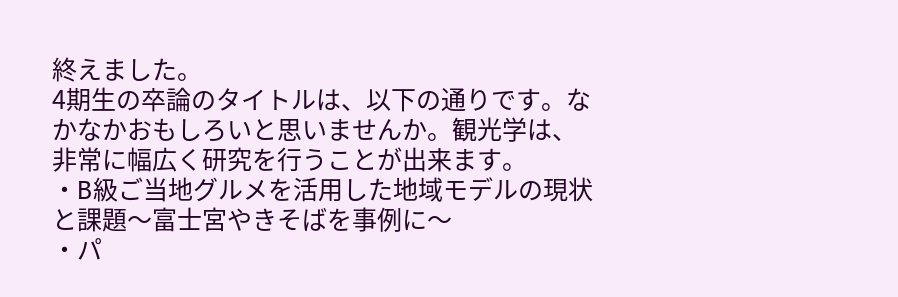終えました。
4期生の卒論のタイトルは、以下の通りです。なかなかおもしろいと思いませんか。観光学は、非常に幅広く研究を行うことが出来ます。
・B級ご当地グルメを活用した地域モデルの現状と課題〜富士宮やきそばを事例に〜
・パ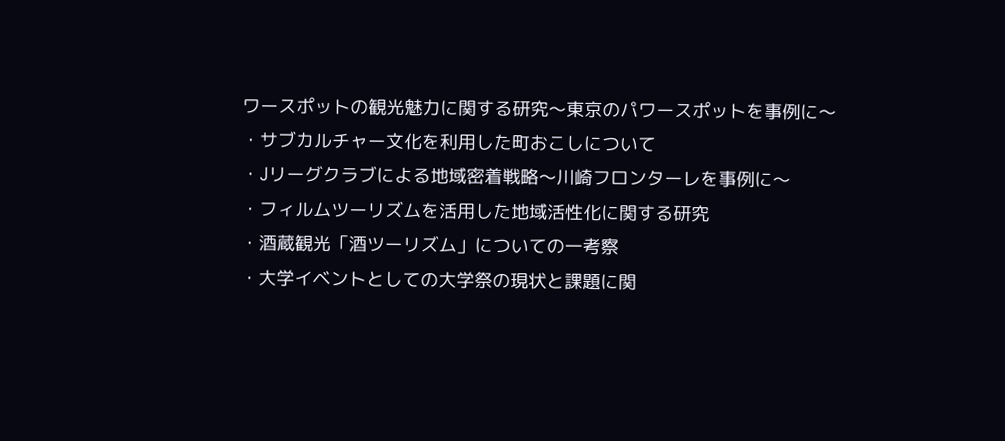ワースポットの観光魅力に関する研究〜東京のパワースポットを事例に〜
・サブカルチャー文化を利用した町おこしについて
・Jリーグクラブによる地域密着戦略〜川崎フロンターレを事例に〜
・フィルムツーリズムを活用した地域活性化に関する研究
・酒蔵観光「酒ツーリズム」についての一考察
・大学イベントとしての大学祭の現状と課題に関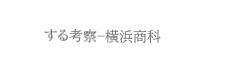する考察−横浜商科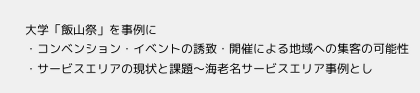大学「飯山祭」を事例に
・コンベンション・イベントの誘致・開催による地域への集客の可能性
・サービスエリアの現状と課題〜海老名サービスエリア事例とし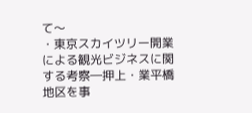て〜
・東京スカイツリー開業による観光ビジネスに関する考察―押上・業平橋地区を事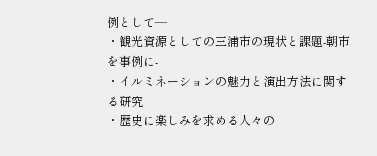例として―
・観光資源としての三浦市の現状と課題-朝市を事例に-
・イルミネーションの魅力と演出方法に関する研究
・歴史に楽しみを求める人々の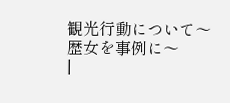観光行動について〜歴女を事例に〜
|